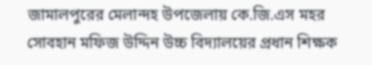জামালপুরের মেলান্দহ উপজেলায় কে.জি.এস মহর সোবহান মফিজ উদ্দিন উচ্চ বিদ্যালয়ের প্রধান শিক্ষক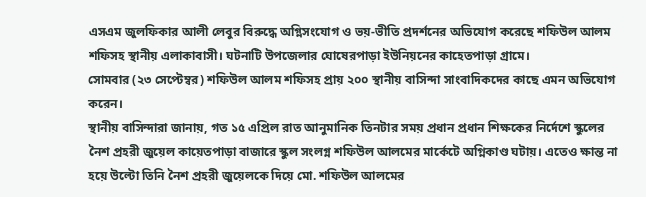এসএম জুলফিকার আলী লেবুর বিরুদ্ধে অগ্নিসংযোগ ও ভয়-ভীতি প্রদর্শনের অভিযোগ করেছে শফিউল আলম শফিসহ স্থানীয় এলাকাবাসী। ঘটনাটি উপজেলার ঘোষেরপাড়া ইউনিয়নের কাহেতপাড়া গ্রামে।
সোমবার (২৩ সেপ্টেম্বর) শফিউল আলম শফিসহ প্রায় ২০০ স্থানীয় বাসিন্দা সাংবাদিকদের কাছে এমন অভিযোগ করেন।
স্থানীয় বাসিন্দারা জানায়, গত ১৫ এপ্রিল রাত আনুমানিক তিনটার সময় প্রধান প্রধান শিক্ষকের নির্দেশে স্কুলের নৈশ প্রহরী জুয়েল কায়েতপাড়া বাজারে স্কুল সংলগ্ন শফিউল আলমের মার্কেটে অগ্নিকাণ্ড ঘটায়। এতেও ক্ষান্ত না হয়ে উল্টো তিনি নৈশ প্রহরী জুয়েলকে দিয়ে মো. শফিউল আলমের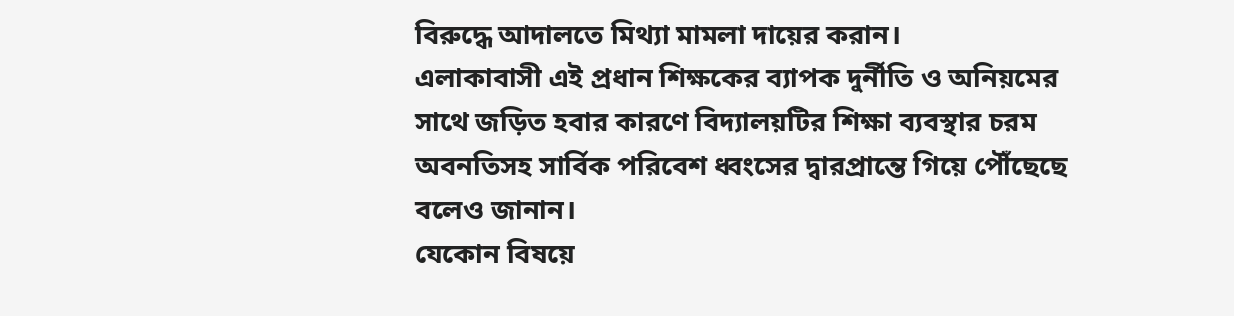বিরুদ্ধে আদালতে মিথ্যা মামলা দায়ের করান।
এলাকাবাসী এই প্রধান শিক্ষকের ব্যাপক দুর্নীতি ও অনিয়মের সাথে জড়িত হবার কারণে বিদ্যালয়টির শিক্ষা ব্যবস্থার চরম অবনতিসহ সার্বিক পরিবেশ ধ্বংসের দ্বারপ্রান্তে গিয়ে পৌঁছেছে বলেও জানান।
যেকোন বিষয়ে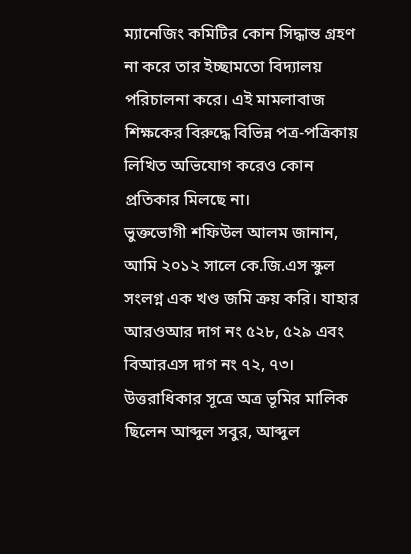ম্যানেজিং কমিটির কোন সিদ্ধান্ত গ্রহণ না করে তার ইচ্ছামতো বিদ্যালয় পরিচালনা করে। এই মামলাবাজ শিক্ষকের বিরুদ্ধে বিভিন্ন পত্র-পত্রিকায় লিখিত অভিযোগ করেও কোন প্রতিকার মিলছে না।
ভুক্তভোগী শফিউল আলম জানান, আমি ২০১২ সালে কে.জি.এস স্কুল সংলগ্ন এক খণ্ড জমি ক্রয় করি। যাহার আরওআর দাগ নং ৫২৮, ৫২৯ এবং বিআরএস দাগ নং ৭২, ৭৩। উত্তরাধিকার সূত্রে অত্র ভূমির মালিক ছিলেন আব্দুল সবুর, আব্দুল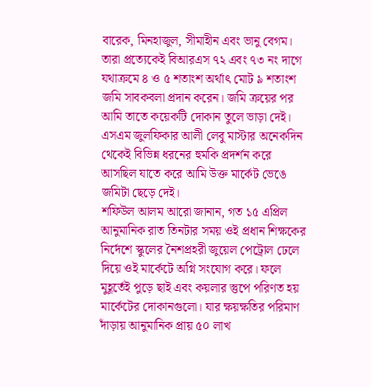বারেক, মিনহাজুল, সীমাহীন এবং ভানু বেগম।
তারা প্রত্যেকেই বিআরএস ৭২ এবং ৭৩ নং দাগে যথাক্রমে ৪ ও ৫ শতাংশ অর্থাৎ মোট ৯ শতাংশ জমি সাবকবলা প্রদান করেন। জমি ক্রয়ের পর আমি তাতে কয়েকটি দোকান তুলে ভাড়া দেই।
এসএম জুলফিকার আলী লেবু মাস্টার অনেকদিন থেকেই বিভিন্ন ধরনের হুমকি প্রদর্শন করে আসছিল যাতে করে আমি উক্ত মার্কেট ভেঙে জমিটা ছেড়ে দেই।
শফিউল আলম আরো জানান, গত ১৫ এপ্রিল আনুমানিক রাত তিনটার সময় ওই প্রধান শিক্ষকের নির্দেশে স্কুলের নৈশপ্রহরী জুয়েল পেট্রোল ঢেলে দিয়ে ওই মার্কেটে অগ্নি সংযোগ করে। ফলে মুহূর্তেই পুড়ে ছাই এবং কয়লার স্তুপে পরিণত হয় মার্কেটের দোকানগুলো। যার ক্ষয়ক্ষতির পরিমাণ দাঁড়ায় আনুমানিক প্রায় ৫০ লাখ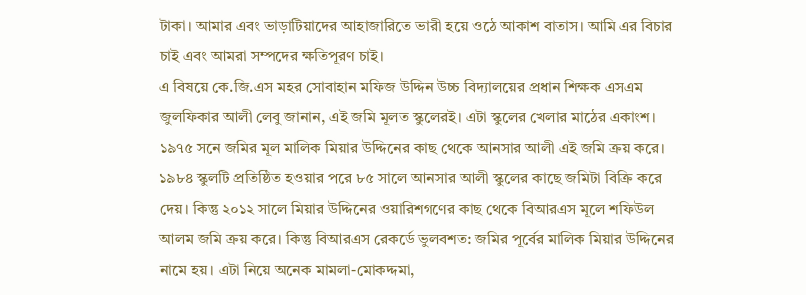টাকা। আমার এবং ভাড়াটিয়াদের আহাজারিতে ভারী হয়ে ওঠে আকাশ বাতাস। আমি এর বিচার চাই এবং আমরা সম্পদের ক্ষতিপূরণ চাই।
এ বিষয়ে কে.জি.এস মহর সোবাহান মফিজ উদ্দিন উচ্চ বিদ্যালয়ের প্রধান শিক্ষক এসএম জুলফিকার আলী লেবু জানান, এই জমি মূলত স্কুলেরই। এটা স্কুলের খেলার মাঠের একাংশ। ১৯৭৫ সনে জমির মূল মালিক মিয়ার উদ্দিনের কাছ থেকে আনসার আলী এই জমি ক্রয় করে। ১৯৮৪ স্কুলটি প্রতিষ্ঠিত হওয়ার পরে ৮৫ সালে আনসার আলী স্কুলের কাছে জমিটা বিক্রি করে দেয়। কিন্তু ২০১২ সালে মিয়ার উদ্দিনের ওয়ারিশগণের কাছ থেকে বিআরএস মূলে শফিউল আলম জমি ক্রয় করে। কিন্তু বিআরএস রেকর্ডে ভুলবশত: জমির পূর্বের মালিক মিয়ার উদ্দিনের নামে হয়। এটা নিয়ে অনেক মামলা-মোকদ্দমা,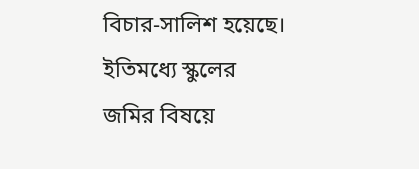বিচার-সালিশ হয়েছে। ইতিমধ্যে স্কুলের জমির বিষয়ে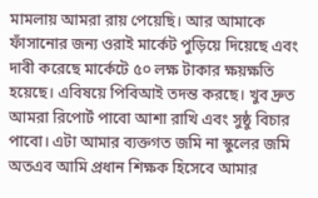মামলায় আমরা রায় পেয়েছি। আর আমাকে ফাঁসানোর জন্য ওরাই মার্কেট পুড়িয়ে দিয়েছে এবং দাবী করেছে মার্কেটে ৫০ লক্ষ টাকার ক্ষয়ক্ষতি হয়েছে। এবিষয়ে পিবিআই তদন্ত করছে। খুব দ্রুত আমরা রিপোর্ট পাবো আশা রাখি এবং সুষ্ঠু বিচার পাবো। এটা আমার ব্যক্তগত জমি না স্কুলের জমি অতএব আমি প্রধান শিক্ষক হিসেবে আমার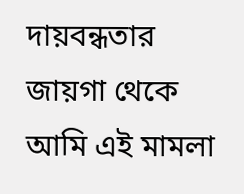দায়বন্ধতার জায়গা থেকে আমি এই মামলা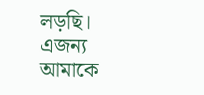লড়ছি। এজন্য আমাকে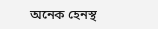অনেক হেনস্থ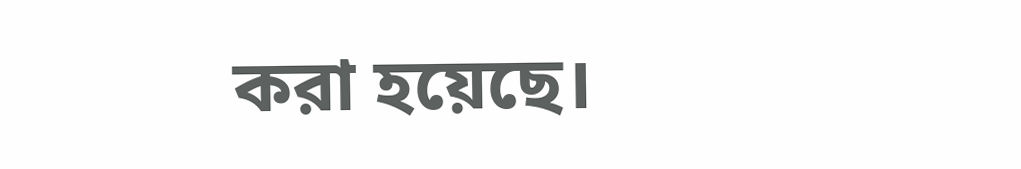করা হয়েছে।